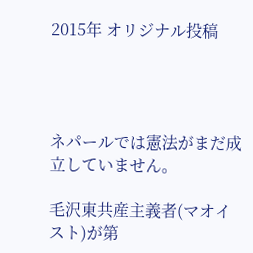2015年 オリジナル投稿




ネパールでは憲法がまだ成立していません。

毛沢東共産主義者(マオイスト)が第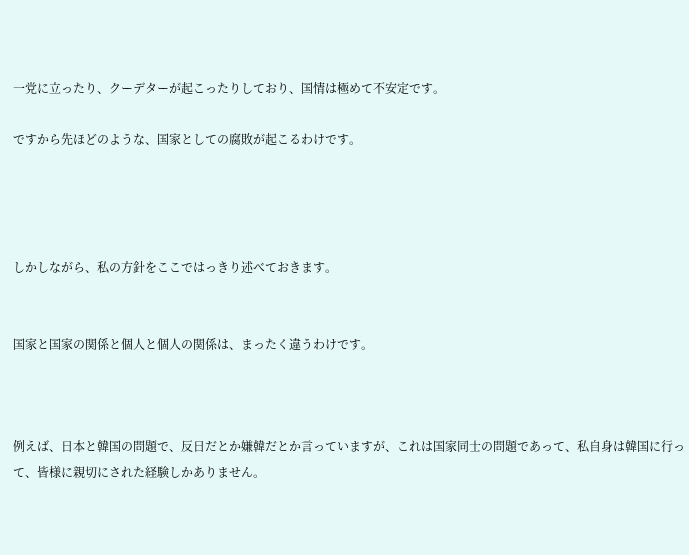一党に立ったり、クーデターが起こったりしており、国情は極めて不安定です。

ですから先ほどのような、国家としての腐敗が起こるわけです。




しかしながら、私の方針をここではっきり述べておきます。


国家と国家の関係と個人と個人の関係は、まったく違うわけです。



例えば、日本と韓国の問題で、反日だとか嫌韓だとか言っていますが、これは国家同士の問題であって、私自身は韓国に行って、皆様に親切にされた経験しかありません。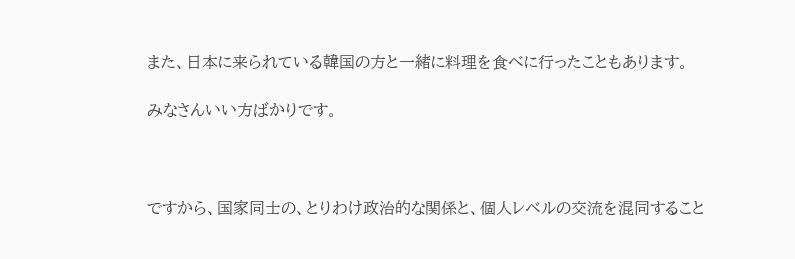また、日本に来られている韓国の方と一緒に料理を食べに行ったこともあります。

みなさんいい方ばかりです。



ですから、国家同士の、とりわけ政治的な関係と、個人レベルの交流を混同すること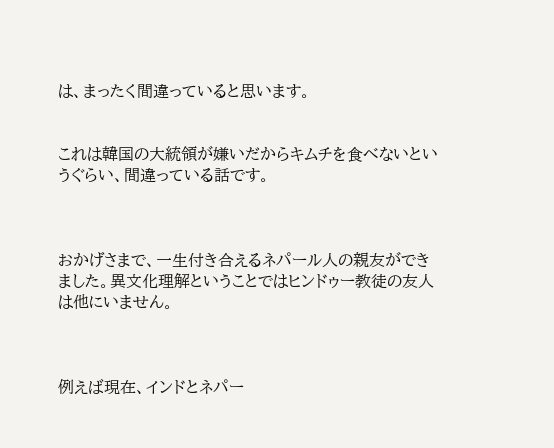は、まったく間違っていると思います。


これは韓国の大統領が嫌いだからキムチを食べないというぐらい、間違っている話です。



おかげさまで、一生付き合えるネパール人の親友ができました。異文化理解ということではヒンドゥー教徒の友人は他にいません。



例えば現在、インドとネパー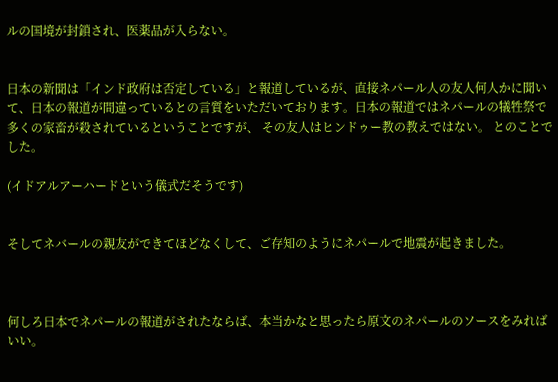ルの国境が封鎖され、医薬品が入らない。


日本の新聞は「インド政府は否定している」と報道しているが、直接ネパール人の友人何人かに聞いて、日本の報道が間違っているとの言質をいただいております。日本の報道ではネパールの犠牲祭で多くの家畜が殺されているということですが、 その友人はヒンドゥー教の教えではない。 とのことでした。

(イドアルアーハードという儀式だそうです)


そしてネバールの親友ができてほどなくして、ご存知のようにネパールで地震が起きました。



何しろ日本でネパールの報道がされたならば、本当かなと思ったら原文のネパールのソースをみればいい。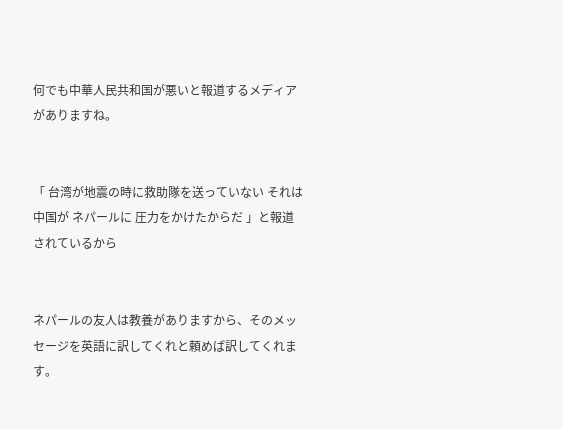何でも中華人民共和国が悪いと報道するメディアがありますね。


「 台湾が地震の時に救助隊を送っていない それは中国が ネパールに 圧力をかけたからだ 」と報道されているから


ネパールの友人は教養がありますから、そのメッセージを英語に訳してくれと頼めば訳してくれます。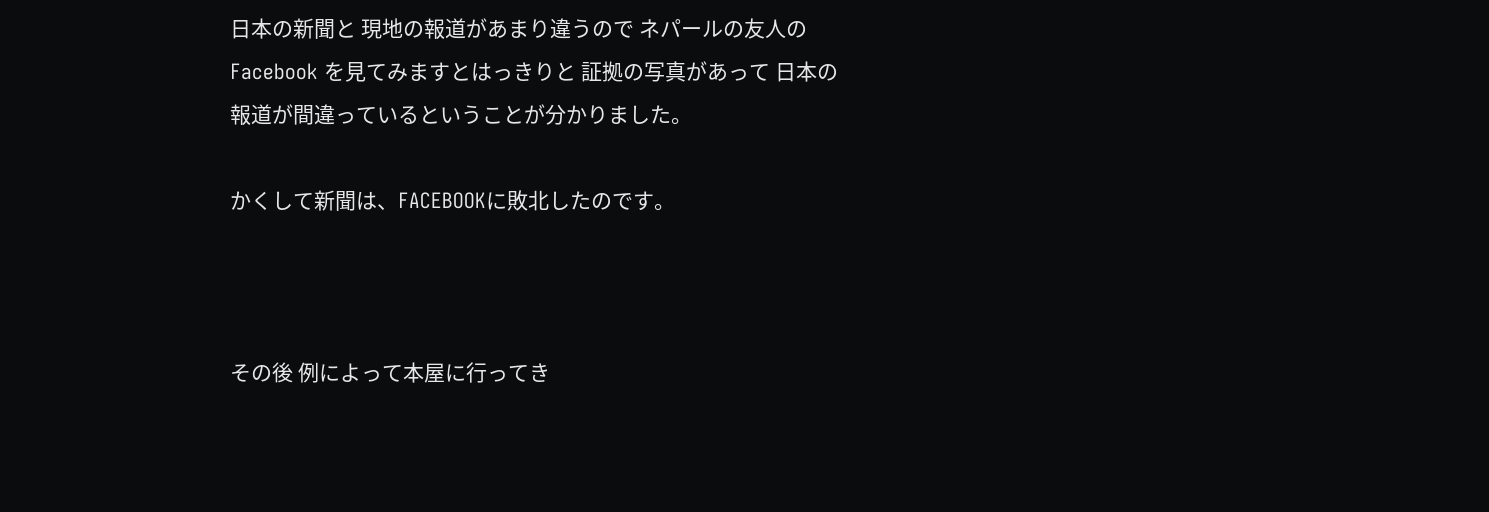日本の新聞と 現地の報道があまり違うので ネパールの友人の Facebook を見てみますとはっきりと 証拠の写真があって 日本の報道が間違っているということが分かりました。

かくして新聞は、FACEBOOKに敗北したのです。



その後 例によって本屋に行ってき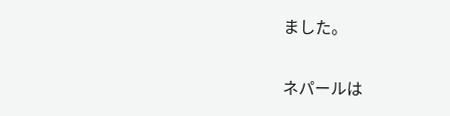ました。

ネパールは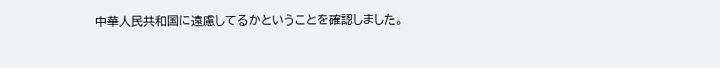中華人民共和国に遠慮してるかということを確認しました。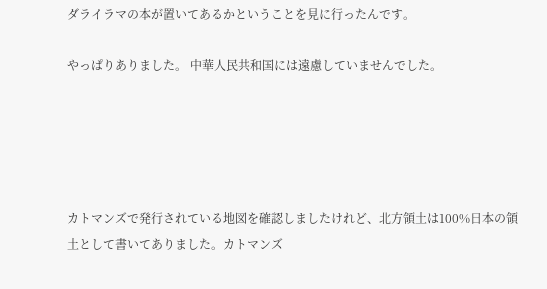ダライラマの本が置いてあるかということを見に行ったんです。

やっぱりありました。 中華人民共和国には遠慮していませんでした。





カトマンズで発行されている地図を確認しましたけれど、北方領土は100%日本の領土として書いてありました。カトマンズ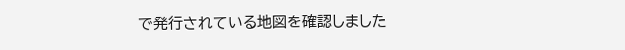で発行されている地図を確認しました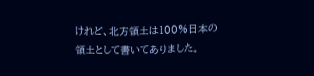けれど、北方領土は100%日本の領土として書いてありました。